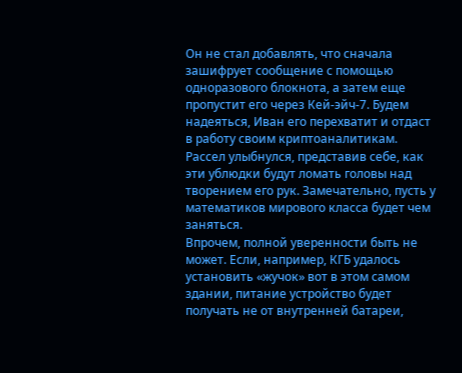Он не стал добавлять, что сначала зашифрует сообщение с помощью одноразового блокнота, а затем еще пропустит его через Кей-эйч-7. Будем надеяться, Иван его перехватит и отдаст в работу своим криптоаналитикам. Рассел улыбнулся, представив себе, как эти ублюдки будут ломать головы над творением его рук. Замечательно, пусть у математиков мирового класса будет чем заняться.
Впрочем, полной уверенности быть не может. Если, например, КГБ удалось установить «жучок» вот в этом самом здании, питание устройство будет получать не от внутренней батареи,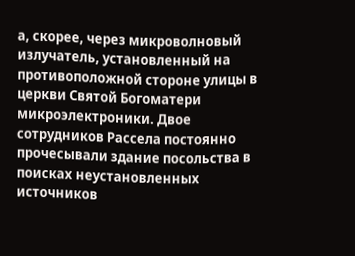а, скорее, через микроволновый излучатель, установленный на противоположной стороне улицы в церкви Святой Богоматери микроэлектроники. Двое сотрудников Рассела постоянно прочесывали здание посольства в поисках неустановленных источников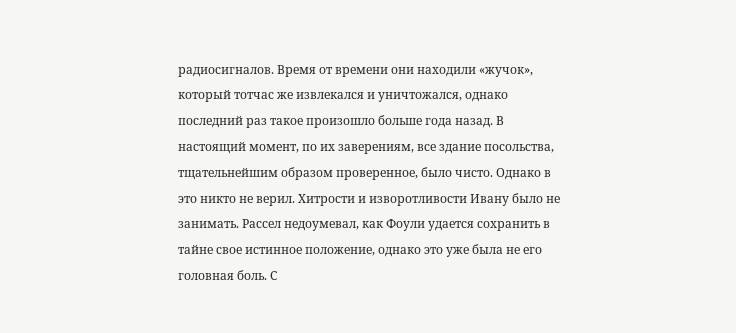радиосигналов. Время от времени они находили «жучок», который тотчас же извлекался и уничтожался, однако последний раз такое произошло больше года назад. В настоящий момент, по их заверениям, все здание посольства, тщательнейшим образом проверенное, было чисто. Однако в это никто не верил. Хитрости и изворотливости Ивану было не занимать. Рассел недоумевал, как Фоули удается сохранить в тайне свое истинное положение, однако это уже была не его головная боль. С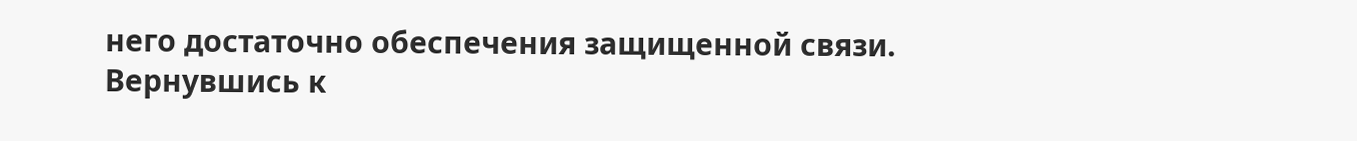него достаточно обеспечения защищенной связи.
Вернувшись к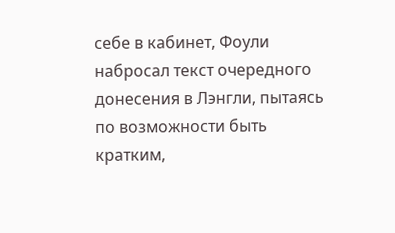себе в кабинет, Фоули набросал текст очередного донесения в Лэнгли, пытаясь по возможности быть кратким,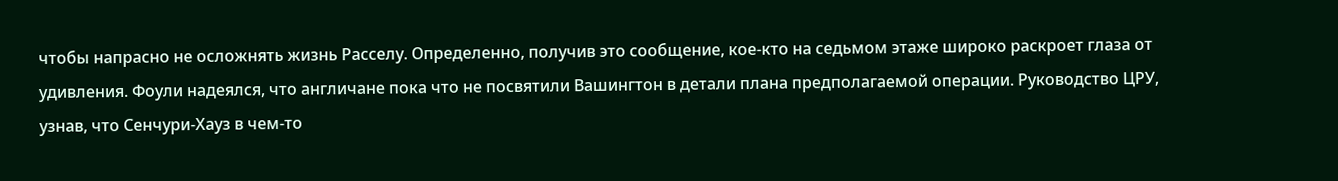чтобы напрасно не осложнять жизнь Расселу. Определенно, получив это сообщение, кое-кто на седьмом этаже широко раскроет глаза от удивления. Фоули надеялся, что англичане пока что не посвятили Вашингтон в детали плана предполагаемой операции. Руководство ЦРУ, узнав, что Сенчури-Хауз в чем-то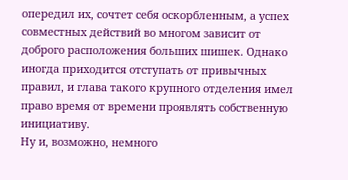опередил их, сочтет себя оскорбленным, а успех совместных действий во многом зависит от доброго расположения больших шишек. Однако иногда приходится отступать от привычных правил, и глава такого крупного отделения имел право время от времени проявлять собственную инициативу.
Ну и, возможно, немного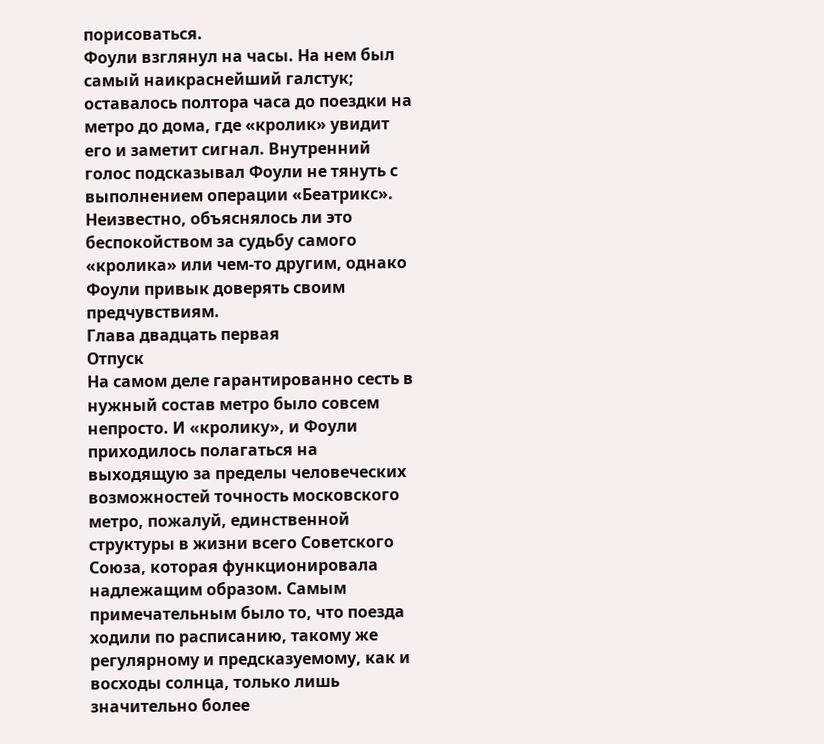порисоваться.
Фоули взглянул на часы. На нем был самый наикраснейший галстук; оставалось полтора часа до поездки на метро до дома, где «кролик» увидит его и заметит сигнал. Внутренний голос подсказывал Фоули не тянуть с выполнением операции «Беатрикс». Неизвестно, объяснялось ли это беспокойством за судьбу самого «кролика» или чем-то другим, однако Фоули привык доверять своим предчувствиям.
Глава двадцать первая
Отпуск
На самом деле гарантированно сесть в нужный состав метро было совсем непросто. И «кролику», и Фоули приходилось полагаться на выходящую за пределы человеческих возможностей точность московского метро, пожалуй, единственной структуры в жизни всего Советского Союза, которая функционировала надлежащим образом. Самым примечательным было то, что поезда ходили по расписанию, такому же регулярному и предсказуемому, как и восходы солнца, только лишь значительно более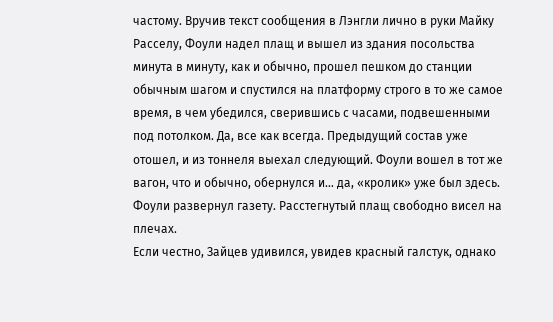частому. Вручив текст сообщения в Лэнгли лично в руки Майку Расселу, Фоули надел плащ и вышел из здания посольства минута в минуту, как и обычно, прошел пешком до станции обычным шагом и спустился на платформу строго в то же самое время, в чем убедился, сверившись с часами, подвешенными под потолком. Да, все как всегда. Предыдущий состав уже отошел, и из тоннеля выехал следующий. Фоули вошел в тот же вагон, что и обычно, обернулся и… да, «кролик» уже был здесь. Фоули развернул газету. Расстегнутый плащ свободно висел на плечах.
Если честно, Зайцев удивился, увидев красный галстук, однако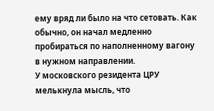ему вряд ли было на что сетовать. Как обычно, он начал медленно пробираться по наполненному вагону в нужном направлении.
У московского резидента ЦРУ мелькнула мысль, что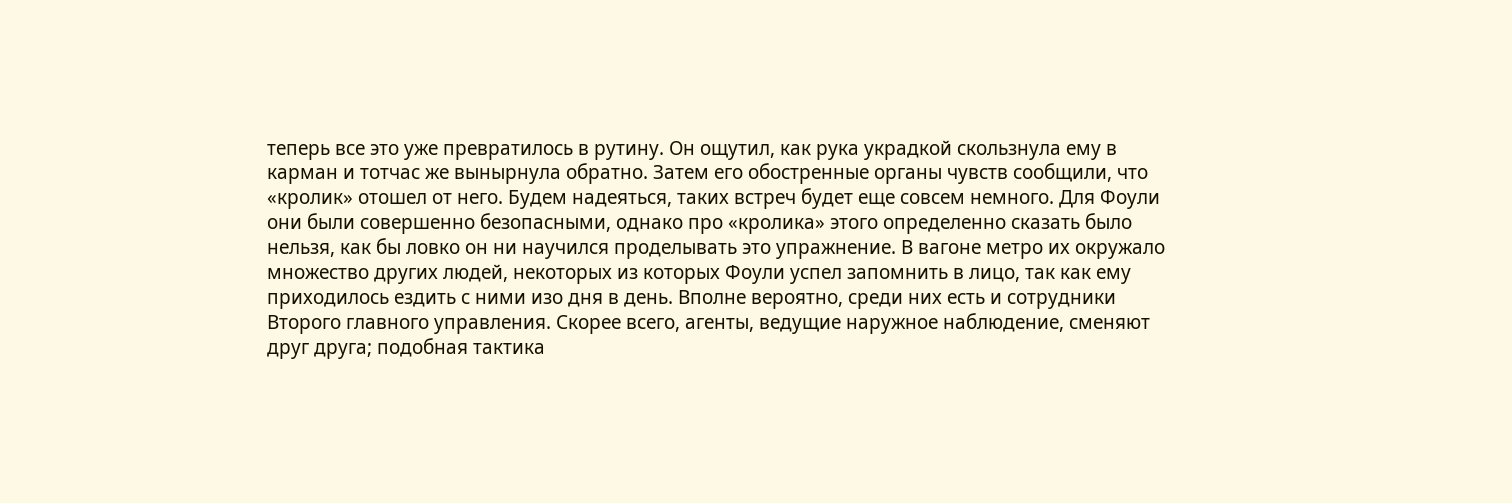теперь все это уже превратилось в рутину. Он ощутил, как рука украдкой скользнула ему в карман и тотчас же вынырнула обратно. Затем его обостренные органы чувств сообщили, что «кролик» отошел от него. Будем надеяться, таких встреч будет еще совсем немного. Для Фоули они были совершенно безопасными, однако про «кролика» этого определенно сказать было нельзя, как бы ловко он ни научился проделывать это упражнение. В вагоне метро их окружало множество других людей, некоторых из которых Фоули успел запомнить в лицо, так как ему приходилось ездить с ними изо дня в день. Вполне вероятно, среди них есть и сотрудники Второго главного управления. Скорее всего, агенты, ведущие наружное наблюдение, сменяют друг друга; подобная тактика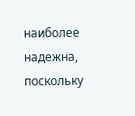наиболее надежна, поскольку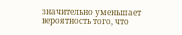значительно уменьшает вероятность того, что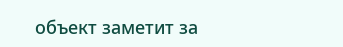объект заметит за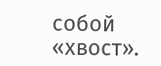собой «хвост».